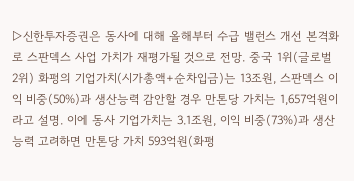▷신한투자증권은 동사에 대해 올해부터 수급 밸런스 개선 본격화로 스판덱스 사업 가치가 재평가될 것으로 전망. 중국 1위(글로벌 2위) 화펑의 기업가치(시가총액+순차입금)는 13조원, 스판덱스 이익 비중(50%)과 생산능력 감안할 경우 만톤당 가치는 1,657억원이라고 설명. 이에 동사 기업가치는 3.1조원, 이익 비중(73%)과 생산능력 고려하면 만톤당 가치 593억원(화펑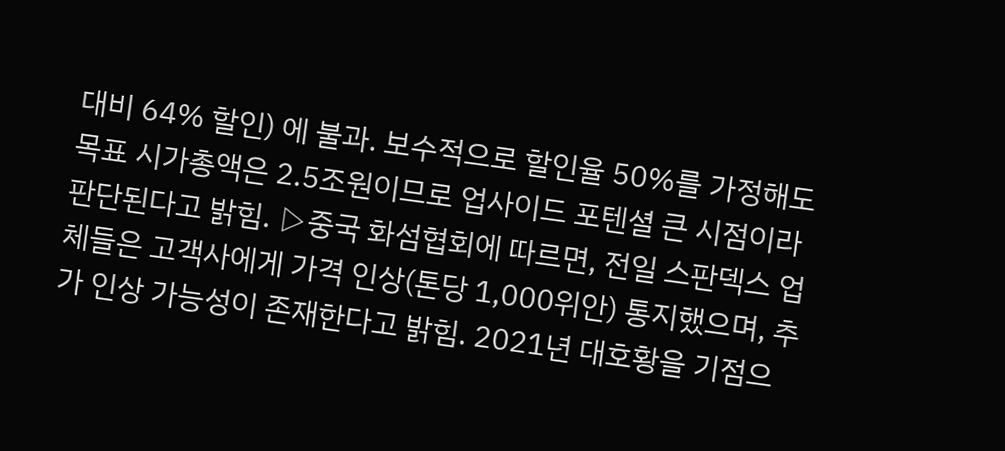대비 64% 할인) 에 불과. 보수적으로 할인율 50%를 가정해도 목표 시가총액은 2.5조원이므로 업사이드 포텐셜 큰 시점이라 판단된다고 밝힘. ▷중국 화섬협회에 따르면, 전일 스판덱스 업체들은 고객사에게 가격 인상(톤당 1,000위안) 통지했으며, 추가 인상 가능성이 존재한다고 밝힘. 2021년 대호황을 기점으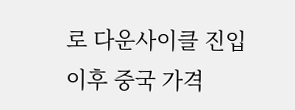로 다운사이클 진입 이후 중국 가격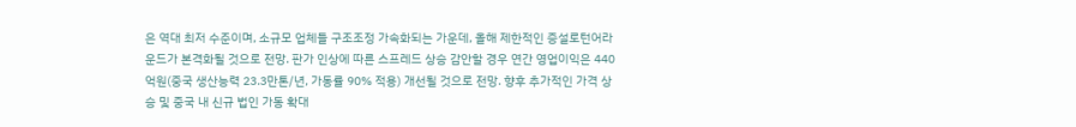은 역대 최저 수준이며, 소규모 업체들 구조조정 가속화되는 가운데, 올해 제한적인 증설로턴어라운드가 본격화될 것으로 전망. 판가 인상에 따른 스프레드 상승 감안할 경우 연간 영업이익은 440억원(중국 생산능력 23.3만톤/년, 가동률 90% 적용) 개선될 것으로 전망. 향후 추가적인 가격 상승 및 중국 내 신규 법인 가동 확대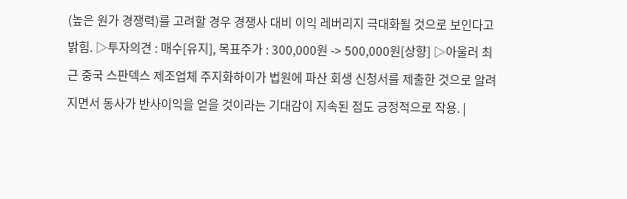(높은 원가 경쟁력)를 고려할 경우 경쟁사 대비 이익 레버리지 극대화될 것으로 보인다고 밝힘. ▷투자의견 : 매수[유지], 목표주가 : 300,000원 -> 500,000원[상향] ▷아울러 최근 중국 스판덱스 제조업체 주지화하이가 법원에 파산 회생 신청서를 제출한 것으로 알려지면서 동사가 반사이익을 얻을 것이라는 기대감이 지속된 점도 긍정적으로 작용. |